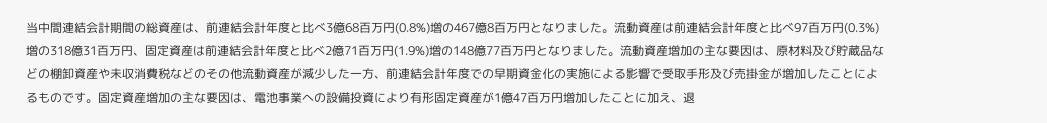当中間連結会計期間の総資産は、前連結会計年度と比べ3億68百万円(0.8%)増の467億8百万円となりました。流動資産は前連結会計年度と比べ97百万円(0.3%)増の318億31百万円、固定資産は前連結会計年度と比べ2億71百万円(1.9%)増の148億77百万円となりました。流動資産増加の主な要因は、原材料及び貯蔵品などの棚卸資産や未収消費税などのその他流動資産が減少した一方、前連結会計年度での早期資金化の実施による影響で受取手形及び売掛金が増加したことによるものです。固定資産増加の主な要因は、電池事業への設備投資により有形固定資産が1億47百万円増加したことに加え、退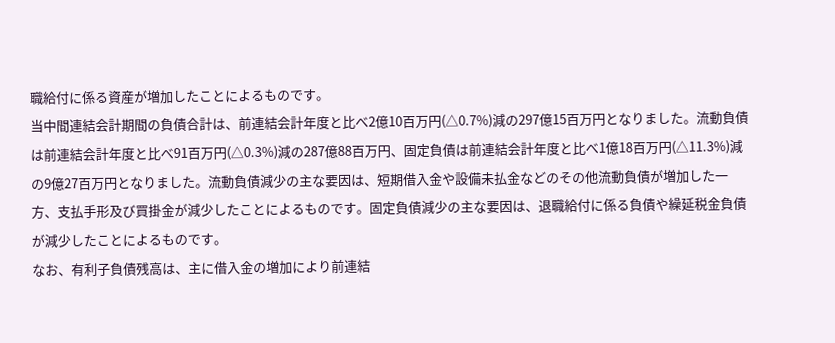職給付に係る資産が増加したことによるものです。
当中間連結会計期間の負債合計は、前連結会計年度と比べ2億10百万円(△0.7%)減の297億15百万円となりました。流動負債は前連結会計年度と比べ91百万円(△0.3%)減の287億88百万円、固定負債は前連結会計年度と比べ1億18百万円(△11.3%)減の9億27百万円となりました。流動負債減少の主な要因は、短期借入金や設備未払金などのその他流動負債が増加した一方、支払手形及び買掛金が減少したことによるものです。固定負債減少の主な要因は、退職給付に係る負債や繰延税金負債が減少したことによるものです。
なお、有利子負債残高は、主に借入金の増加により前連結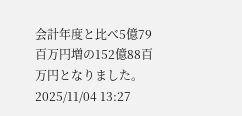会計年度と比べ5億79百万円増の152億88百万円となりました。
2025/11/04 13:27